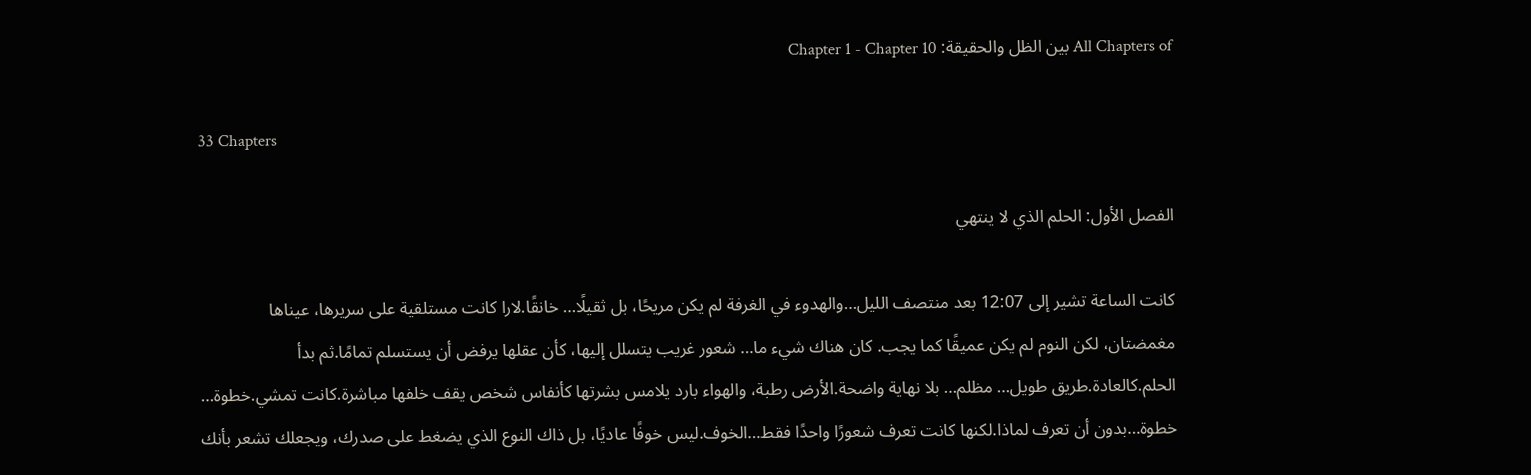All Chapters of بين الظل والحقيقة: Chapter 1 - Chapter 10

33 Chapters

الفصل الأول: الحلم الذي لا ينتهي

كانت الساعة تشير إلى 12:07 بعد منتصف الليل…والهدوء في الغرفة لم يكن مريحًا، بل ثقيلًا… خانقًا.لارا كانت مستلقية على سريرها، عيناها مغمضتان، لكن النوم لم يكن عميقًا كما يجب. كان هناك شيء ما… شعور غريب يتسلل إليها، كأن عقلها يرفض أن يستسلم تمامًا.ثم بدأ الحلم.كالعادة.طريق طويل… مظلم… بلا نهاية واضحة.الأرض رطبة، والهواء بارد يلامس بشرتها كأنفاس شخص يقف خلفها مباشرة.كانت تمشي.خطوة… خطوة…بدون أن تعرف لماذا.لكنها كانت تعرف شعورًا واحدًا فقط…الخوف.ليس خوفًا عاديًا، بل ذاك النوع الذي يضغط على صدرك، ويجعلك تشعر بأنك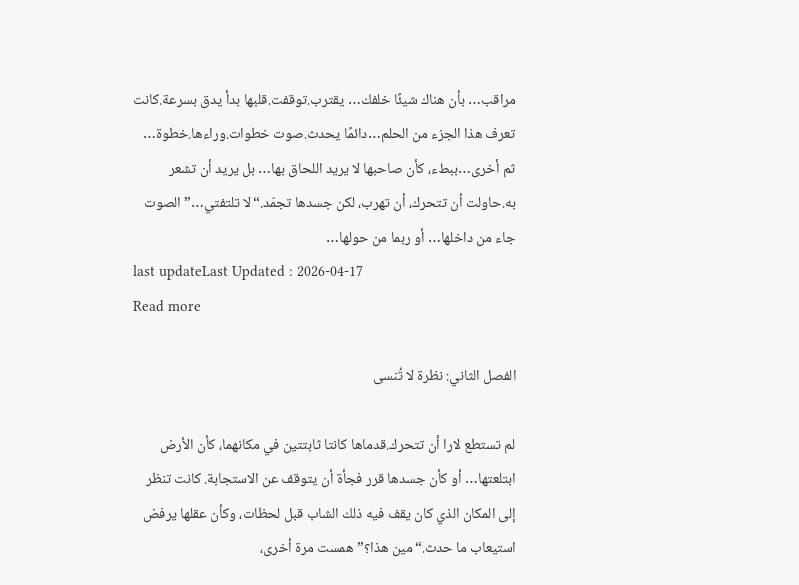مراقب… بأن هناك شيئًا خلفك… يقترب.توقفت.قلبها بدأ يدق بسرعة.كانت تعرف هذا الجزء من الحلم…دائمًا يحدث.صوت خطوات.وراءها.خطوة… ثم أخرى…ببطء، كأن صاحبها لا يريد اللحاق بها… بل يريد أن تشعر به.حاولت أن تتحرك، أن تهرب، لكن جسدها تجمّد.“لا تلتفتي…”الصوت جاء من داخلها… أو ربما من حولها…
last updateLast Updated : 2026-04-17
Read more

الفصل الثاني: نظرة لا تُنسى

لم تستطع لارا أن تتحرك.قدماها كانتا ثابتتين في مكانهما، كأن الأرض ابتلعتها… أو كأن جسدها قرر فجأة أن يتوقف عن الاستجابة. كانت تنظر إلى المكان الذي كان يقف فيه ذلك الشاب قبل لحظات، وكأن عقلها يرفض استيعاب ما حدث.“مين هذا؟” همست مرة أخرى،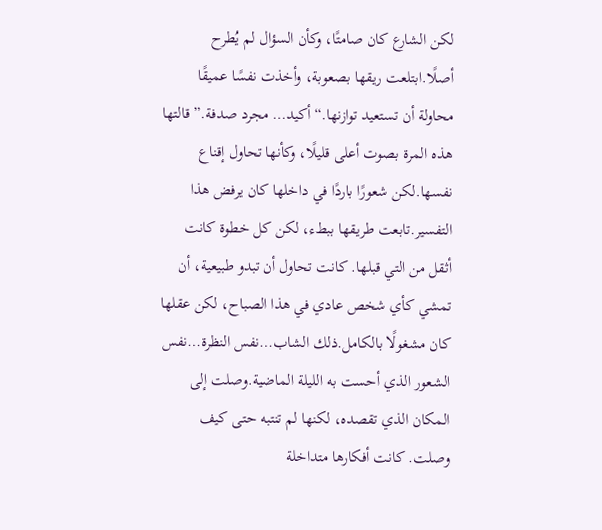لكن الشارع كان صامتًا، وكأن السؤال لم يُطرح أصلًا.ابتلعت ريقها بصعوبة، وأخذت نفسًا عميقًا محاولة أن تستعيد توازنها.“أكيد… مجرد صدفة.” قالتها هذه المرة بصوت أعلى قليلًا، وكأنها تحاول إقناع نفسها.لكن شعورًا باردًا في داخلها كان يرفض هذا التفسير.تابعت طريقها ببطء، لكن كل خطوة كانت أثقل من التي قبلها. كانت تحاول أن تبدو طبيعية، أن تمشي كأي شخص عادي في هذا الصباح، لكن عقلها كان مشغولًا بالكامل.ذلك الشاب…نفس النظرة…نفس الشعور الذي أحست به الليلة الماضية.وصلت إلى المكان الذي تقصده، لكنها لم تنتبه حتى كيف وصلت. كانت أفكارها متداخلة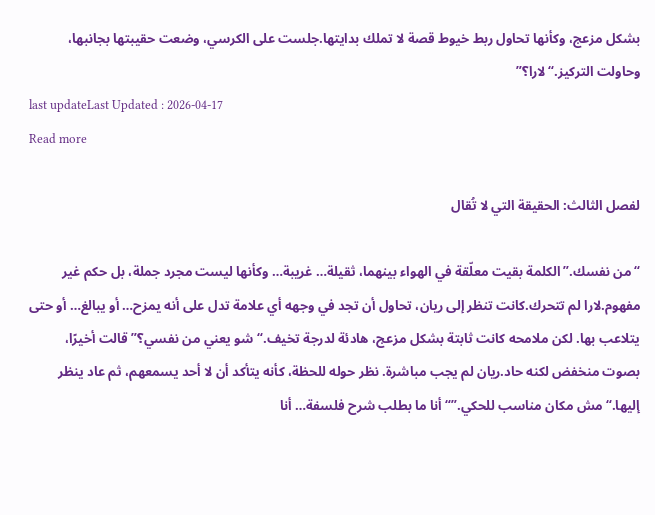بشكل مزعج، وكأنها تحاول ربط خيوط قصة لا تملك بدايتها.جلست على الكرسي، وضعت حقيبتها بجانبها، وحاولت التركيز.“لارا؟”
last updateLast Updated : 2026-04-17
Read more

لفصل الثالث: الحقيقة التي لا تُقال

“من نفسك.”الكلمة بقيت معلّقة في الهواء بينهما، ثقيلة… غريبة… وكأنها ليست مجرد جملة، بل حكم غير مفهوم.لارا لم تتحرك.كانت تنظر إلى ريان، تحاول أن تجد في وجهه أي علامة تدل على أنه يمزح… أو يبالغ… أو حتى يتلاعب بها. لكن ملامحه كانت ثابتة بشكل مزعج، هادئة لدرجة تخيف.“شو يعني من نفسي؟” قالت أخيرًا، بصوت منخفض لكنه حاد.ريان لم يجب مباشرة. نظر حوله للحظة، كأنه يتأكد أن لا أحد يسمعهم، ثم عاد ينظر إليها.“مش مكان مناسب للحكي.”“أنا ما بطلب شرح فلسفة… أنا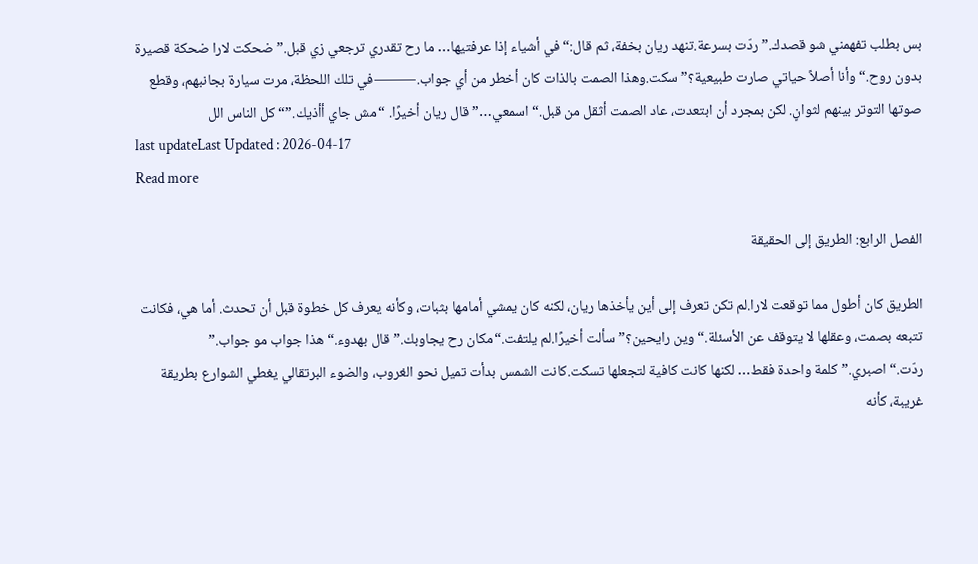بس بطلب تفهمني شو قصدك.” ردّت بسرعة.تنهد ريان بخفة، ثم قال:“في أشياء إذا عرفتيها… ما رح تقدري ترجعي زي قبل.”ضحكت لارا ضحكة قصيرة بدون روح.“وأنا أصلاً حياتي صارت طبيعية؟”سكت.وهذا الصمت بالذات كان أخطر من أي جواب.⸻في تلك اللحظة، مرت سيارة بجانبهم، وقطع صوتها التوتر بينهم لثوانٍ. لكن بمجرد أن ابتعدت، عاد الصمت أثقل من قبل.“اسمعي…” قال ريان أخيرًا. “مش جاي أأذيك.”“كل الناس الل
last updateLast Updated : 2026-04-17
Read more

الفصل الرابع: الطريق إلى الحقيقة

الطريق كان أطول مما توقعت لارا.لم تكن تعرف إلى أين يأخذها ريان، لكنه كان يمشي أمامها بثبات، وكأنه يعرف كل خطوة قبل أن تحدث. أما هي، فكانت تتبعه بصمت، وعقلها لا يتوقف عن الأسئلة.“وين رايحين؟” سألت أخيرًا.لم يلتفت.“مكان رح يجاوبك.” قال بهدوء.“هذا جواب مو جواب.” ردّت.“اصبري.”كلمة واحدة فقط… لكنها كانت كافية لتجعلها تسكت.كانت الشمس بدأت تميل نحو الغروب، والضوء البرتقالي يغطي الشوارع بطريقة غريبة، كأنه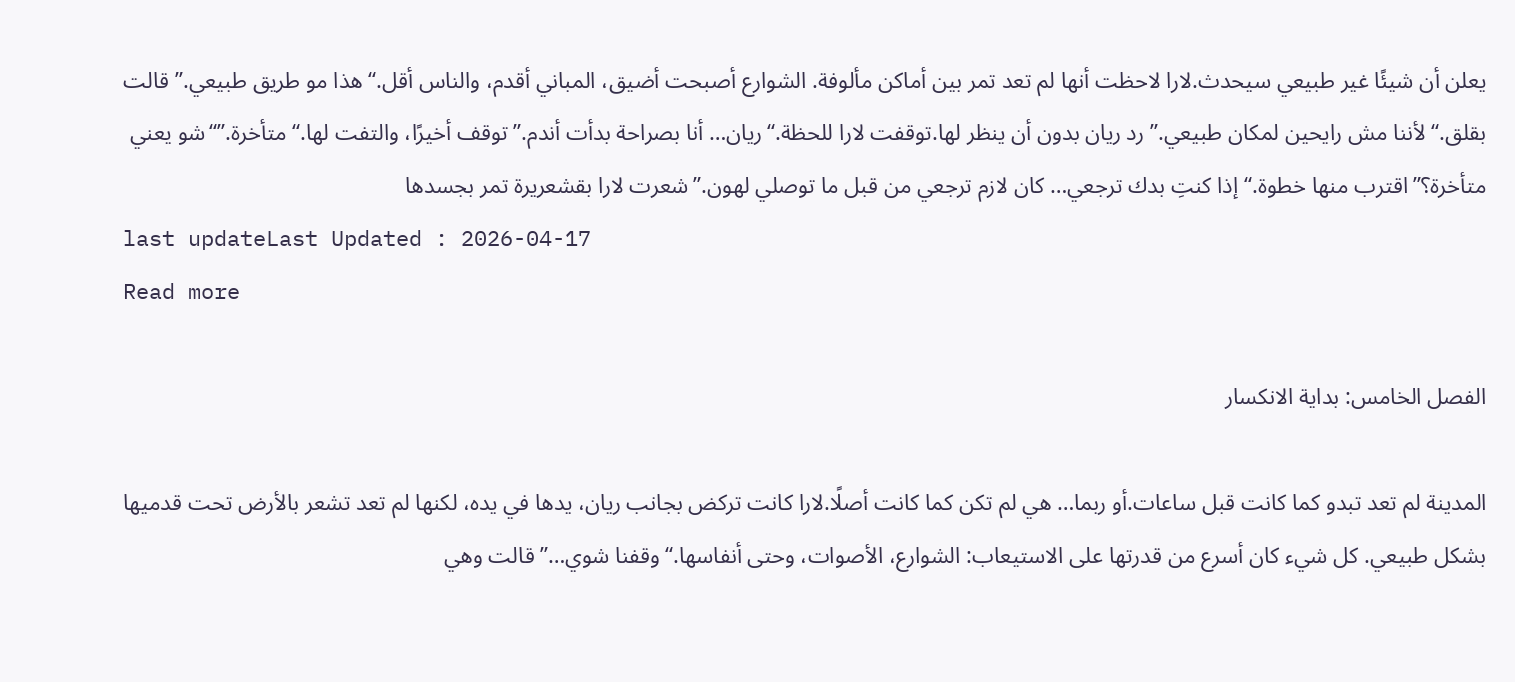يعلن أن شيئًا غير طبيعي سيحدث.لارا لاحظت أنها لم تعد تمر بين أماكن مألوفة. الشوارع أصبحت أضيق، المباني أقدم، والناس أقل.“هذا مو طريق طبيعي.” قالت بقلق.“لأننا مش رايحين لمكان طبيعي.” رد ريان بدون أن ينظر لها.توقفت لارا للحظة.“ريان… أنا بصراحة بدأت أندم.”توقف أخيرًا، والتفت لها.“متأخرة.”“شو يعني متأخرة؟”اقترب منها خطوة.“إذا كنتِ بدك ترجعي… كان لازم ترجعي من قبل ما توصلي لهون.”شعرت لارا بقشعريرة تمر بجسدها
last updateLast Updated : 2026-04-17
Read more

الفصل الخامس: بداية الانكسار

المدينة لم تعد تبدو كما كانت قبل ساعات.أو ربما… هي لم تكن كما كانت أصلًا.لارا كانت تركض بجانب ريان، يدها في يده، لكنها لم تعد تشعر بالأرض تحت قدميها بشكل طبيعي. كل شيء كان أسرع من قدرتها على الاستيعاب: الشوارع، الأصوات، وحتى أنفاسها.“وقفنا شوي…” قالت وهي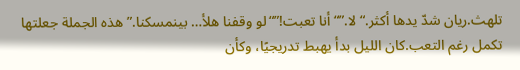تلهث.ريان شدّ يدها أكثر.“لا.”“أنا تعبت!”“لو وقفنا هلأ… بينمسكنا.”هذه الجملة جعلتها تكمل رغم التعب.كان الليل بدأ يهبط تدريجيًا، وكأن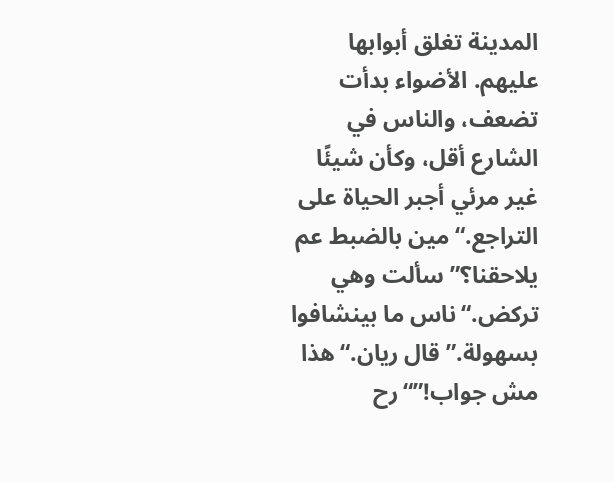المدينة تغلق أبوابها عليهم. الأضواء بدأت تضعف، والناس في الشارع أقل، وكأن شيئًا غير مرئي أجبر الحياة على التراجع.“مين بالضبط عم يلاحقنا؟” سألت وهي تركض.“ناس ما بينشافوا بسهولة.” قال ريان.“هذا مش جواب!”“رح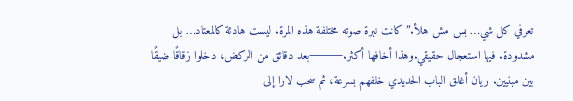تعرفي كل شي… بس مش هلأ.”كانت نبرة صوته مختلفة هذه المرة. ليست هادئة كالمعتاد… بل مشدودة. فيها استعجال حقيقي.وهذا أخافها أكثر.⸻بعد دقائق من الركض، دخلوا زقاقًا ضيقًا بين مبنيين. ريان أغلق الباب الحديدي خلفهم بسرعة، ثم سحب لارا إلى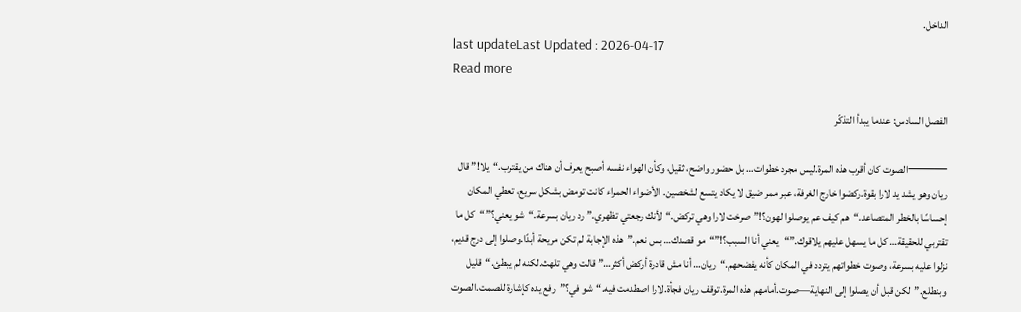الداخل.
last updateLast Updated : 2026-04-17
Read more

الفصل السادس: عندما يبدأ التذكّر

⸻الصوت كان أقرب هذه المرة.ليس مجرد خطوات… بل حضور واضح، ثقيل، وكأن الهواء نفسه أصبح يعرف أن هناك من يقترب.“يلا!” قال ريان وهو يشد يد لارا بقوة.ركضوا خارج الغرفة، عبر ممر ضيق لا يكاد يتسع لشخصين. الأضواء الحمراء كانت تومض بشكل سريع، تعطي المكان إحساسًا بالخطر المتصاعد.“هم كيف عم يوصلوا لهون؟!” صرخت لارا وهي تركض.“لأنك رجعتي تظهري.” رد ريان بسرعة.“شو يعني؟”“كل ما تقتربي للحقيقة… كل ما يسهل عليهم يلاقوك.”“يعني أنا السبب؟!”“مو قصدك… بس نعم.”هذه الإجابة لم تكن مريحة أبدًا.وصلوا إلى درج قديم، نزلوا عليه بسرعة، وصوت خطواتهم يتردد في المكان كأنه يفضحهم.“ريان… أنا مش قادرة أركض أكثر…” قالت وهي تلهث.لكنه لم يبطئ.“قليل وبنطلع.”لكن قبل أن يصلوا إلى النهاية—صوت.أمامهم هذه المرة.توقف ريان فجأة.لارا اصطدمت فيه.“شو في؟”رفع يده كإشارة للصمت.الصوت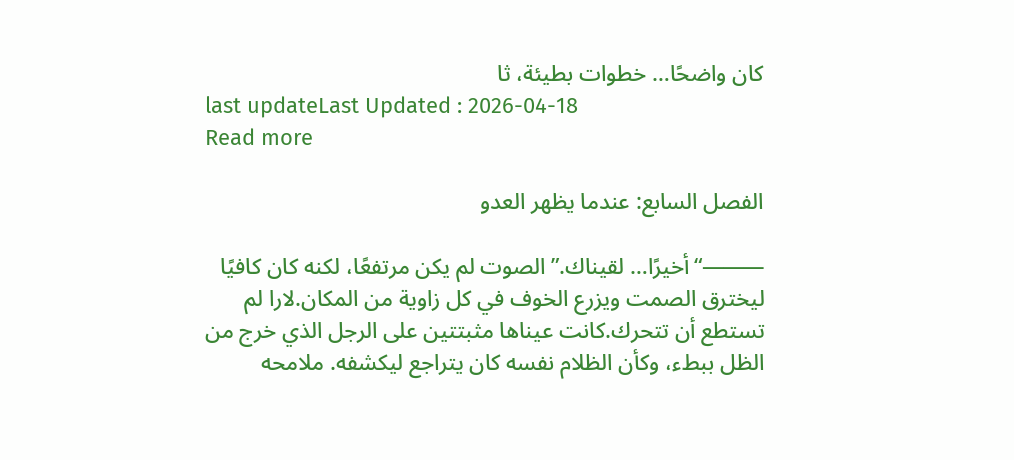كان واضحًا… خطوات بطيئة، ثا
last updateLast Updated : 2026-04-18
Read more

الفصل السابع: عندما يظهر العدو

⸻“أخيرًا… لقيناك.”الصوت لم يكن مرتفعًا، لكنه كان كافيًا ليخترق الصمت ويزرع الخوف في كل زاوية من المكان.لارا لم تستطع أن تتحرك.كانت عيناها مثبتتين على الرجل الذي خرج من الظل ببطء، وكأن الظلام نفسه كان يتراجع ليكشفه. ملامحه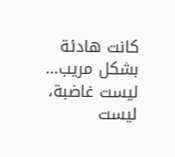كانت هادئة بشكل مريب… ليست غاضبة، ليست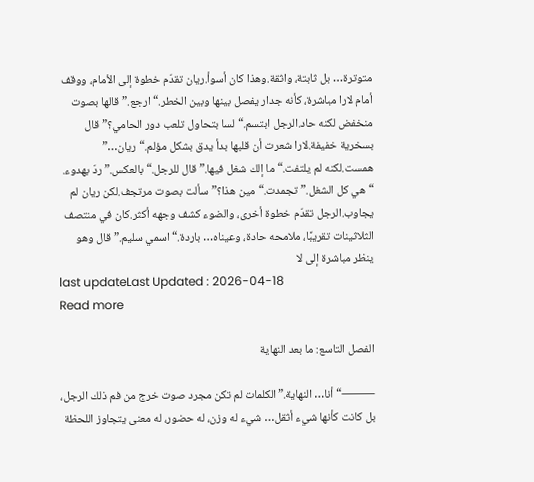متوترة… بل ثابتة، واثقة.وهذا كان أسوأ.ريان تقدّم خطوة إلى الأمام، ووقف أمام لارا مباشرة، كأنه جدار يفصل بينها وبين الخطر.“ارجع.” قالها بصوت منخفض لكنه حاد.الرجل ابتسم.“لسا بتحاول تلعب دور الحامي؟” قال بسخرية خفيفة.لارا شعرت أن قلبها بدأ يدق بشكل مؤلم.“ريان…” همست.لكنه لم يلتفت.“ما إلك شغل فيها.” قال للرجل.“بالعكس.” ردّ بهدوء. “هي كل الشغل.”تجمدت.“مين هذا؟” سألت بصوت مرتجف.لكن ريان لم يجاوب.الرجل تقدّم خطوة أخرى، والضوء كشف وجهه أكثر.كان في منتصف الثلاثينات تقريبًا، ملامحه حادة، وعيناه… باردة.“اسمي سليم.” قال وهو ينظر مباشرة إلى لا
last updateLast Updated : 2026-04-18
Read more

الفصل التاسع: ما بعد النهاية

⸻“أنا… النهاية.”الكلمات لم تكن مجرد صوت خرج من فم ذلك الرجل، بل كانت كأنها شيء أثقل… شيء له وزن، له حضور، له معنى يتجاوز اللحظة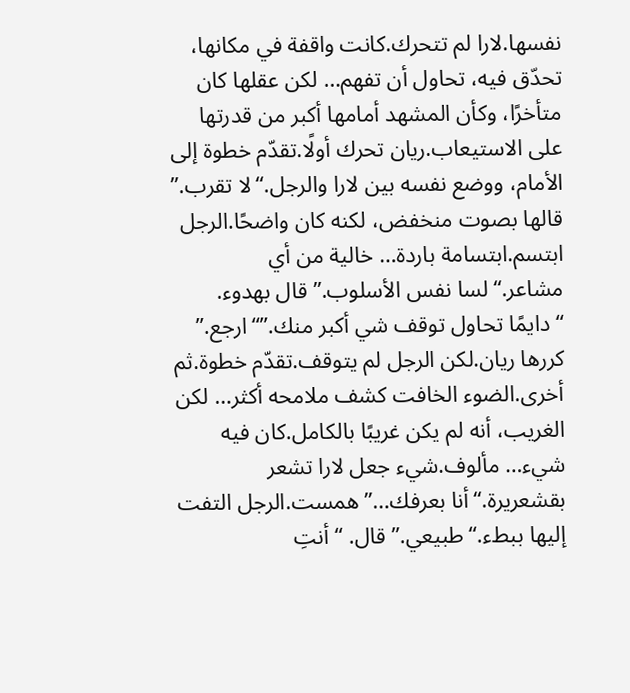نفسها.لارا لم تتحرك.كانت واقفة في مكانها، تحدّق فيه، تحاول أن تفهم… لكن عقلها كان متأخرًا، وكأن المشهد أمامها أكبر من قدرتها على الاستيعاب.ريان تحرك أولًا.تقدّم خطوة إلى الأمام، ووضع نفسه بين لارا والرجل.“لا تقرب.” قالها بصوت منخفض، لكنه كان واضحًا.الرجل ابتسم.ابتسامة باردة… خالية من أي مشاعر.“لسا نفس الأسلوب.” قال بهدوء. “دايمًا تحاول توقف شي أكبر منك.”“ارجع.” كررها ريان.لكن الرجل لم يتوقف.تقدّم خطوة.ثم أخرى.الضوء الخافت كشف ملامحه أكثر… لكن الغريب، أنه لم يكن غريبًا بالكامل.كان فيه شيء… مألوف.شيء جعل لارا تشعر بقشعريرة.“أنا بعرفك…” همست.الرجل التفت إليها ببطء.“طبيعي.” قال. “أنتِ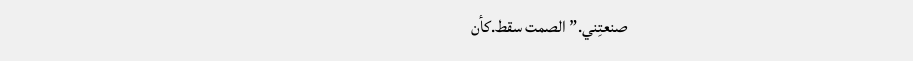صنعتِني.”الصمت سقط.كأن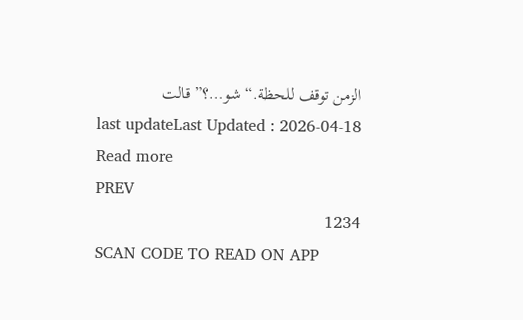الزمن توقف للحظة.“شو…؟” قالت
last updateLast Updated : 2026-04-18
Read more
PREV
1234
SCAN CODE TO READ ON APP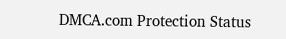DMCA.com Protection Status